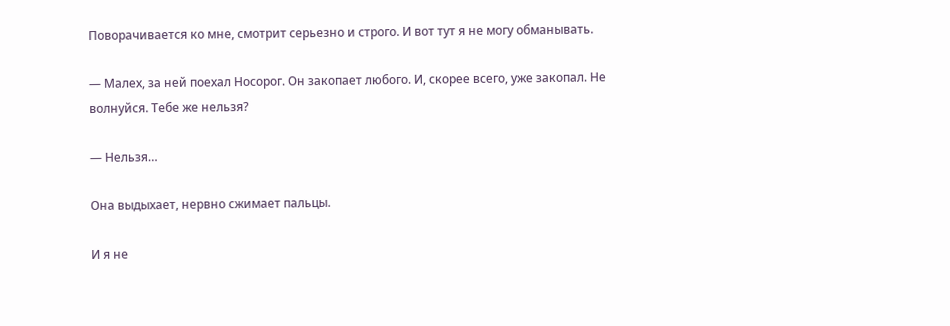Поворачивается ко мне, смотрит серьезно и строго. И вот тут я не могу обманывать.

— Малех, за ней поехал Носорог. Он закопает любого. И, скорее всего, уже закопал. Не волнуйся. Тебе же нельзя?

— Нельзя…

Она выдыхает, нервно сжимает пальцы.

И я не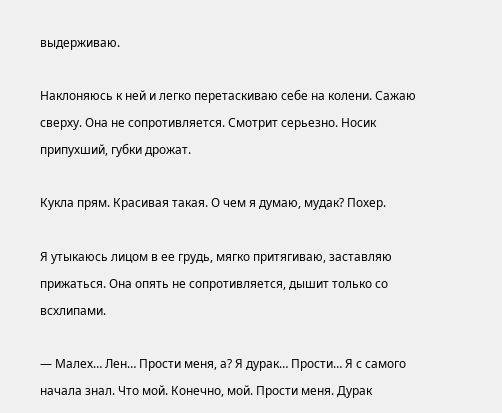выдерживаю.

Наклоняюсь к ней и легко перетаскиваю себе на колени. Сажаю сверху. Она не сопротивляется. Смотрит серьезно. Носик припухший, губки дрожат.

Кукла прям. Красивая такая. О чем я думаю, мудак? Похер.

Я утыкаюсь лицом в ее грудь, мягко притягиваю, заставляю прижаться. Она опять не сопротивляется, дышит только со всхлипами.

— Малех… Лен… Прости меня, а? Я дурак… Прости… Я с самого начала знал. Что мой. Конечно, мой. Прости меня. Дурак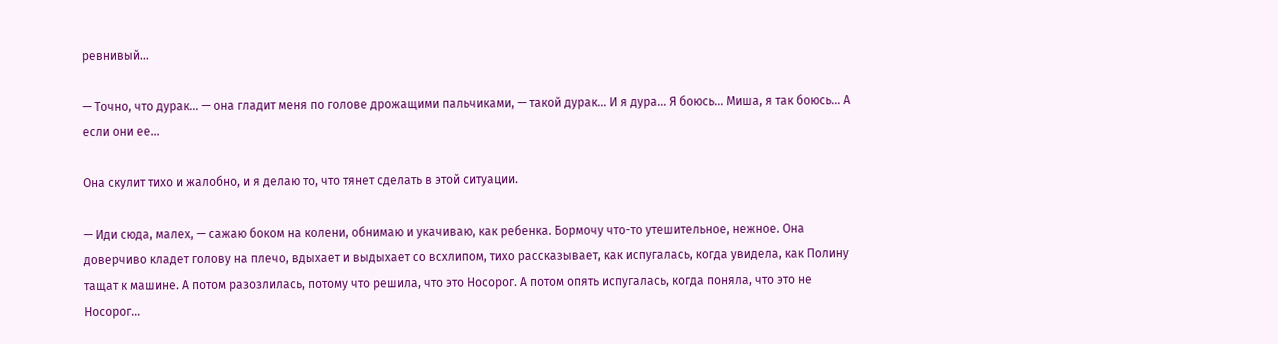ревнивый…

— Точно, что дурак… — она гладит меня по голове дрожащими пальчиками, — такой дурак… И я дура… Я боюсь… Миша, я так боюсь… А если они ее…

Она скулит тихо и жалобно, и я делаю то, что тянет сделать в этой ситуации.

— Иди сюда, малех, — сажаю боком на колени, обнимаю и укачиваю, как ребенка. Бормочу что-то утешительное, нежное. Она доверчиво кладет голову на плечо, вдыхает и выдыхает со всхлипом, тихо рассказывает, как испугалась, когда увидела, как Полину тащат к машине. А потом разозлилась, потому что решила, что это Носорог. А потом опять испугалась, когда поняла, что это не Носорог…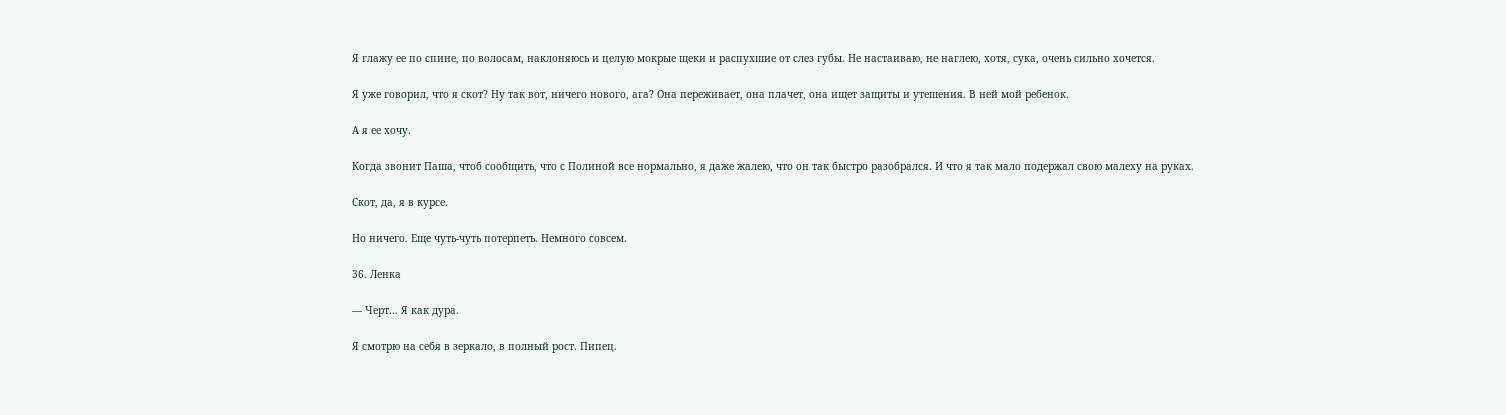Я глажу ее по спине, по волосам, наклоняюсь и целую мокрые щеки и распухшие от слез губы. Не настаиваю, не наглею, хотя, сука, очень сильно хочется.

Я уже говорил, что я скот? Ну так вот, ничего нового, ага? Она переживает, она плачет, она ищет защиты и утешения. В ней мой ребенок.

А я ее хочу.

Когда звонит Паша, чтоб сообщить, что с Полиной все нормально, я даже жалею, что он так быстро разобрался. И что я так мало подержал свою малеху на руках.

Скот, да, я в курсе.

Но ничего. Еще чуть-чуть потерпеть. Немного совсем.

36. Ленка

— Черт… Я как дура.

Я смотрю на себя в зеркало, в полный рост. Пипец.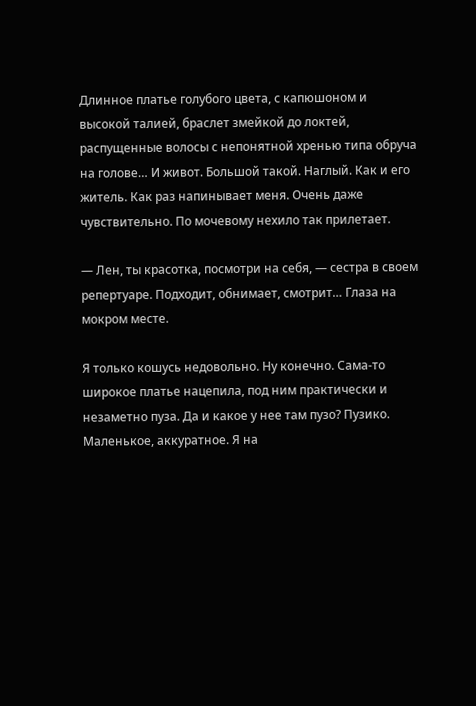Длинное платье голубого цвета, с капюшоном и высокой талией, браслет змейкой до локтей, распущенные волосы с непонятной хренью типа обруча на голове… И живот. Большой такой. Наглый. Как и его житель. Как раз напинывает меня. Очень даже чувствительно. По мочевому нехило так прилетает.

— Лен, ты красотка, посмотри на себя, — сестра в своем репертуаре. Подходит, обнимает, смотрит… Глаза на мокром месте.

Я только кошусь недовольно. Ну конечно. Сама-то широкое платье нацепила, под ним практически и незаметно пуза. Да и какое у нее там пузо? Пузико. Маленькое, аккуратное. Я на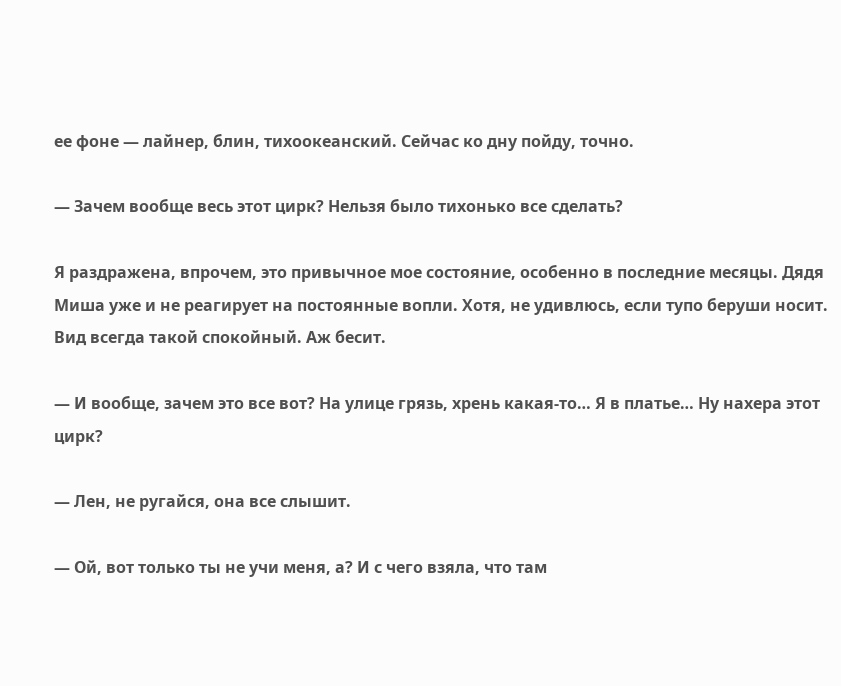ее фоне — лайнер, блин, тихоокеанский. Сейчас ко дну пойду, точно.

— Зачем вообще весь этот цирк? Нельзя было тихонько все сделать?

Я раздражена, впрочем, это привычное мое состояние, особенно в последние месяцы. Дядя Миша уже и не реагирует на постоянные вопли. Хотя, не удивлюсь, если тупо беруши носит. Вид всегда такой спокойный. Аж бесит.

— И вообще, зачем это все вот? На улице грязь, хрень какая-то… Я в платье… Ну нахера этот цирк?

— Лен, не ругайся, она все слышит.

— Ой, вот только ты не учи меня, а? И с чего взяла, что там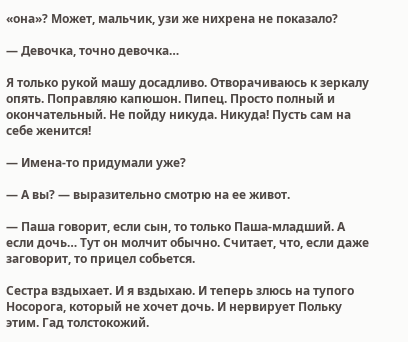«она»? Может, мальчик, узи же нихрена не показало?

— Девочка, точно девочка…

Я только рукой машу досадливо. Отворачиваюсь к зеркалу опять. Поправляю капюшон. Пипец. Просто полный и окончательный. Не пойду никуда. Никуда! Пусть сам на себе женится!

— Имена-то придумали уже?

— А вы? — выразительно смотрю на ее живот.

— Паша говорит, если сын, то только Паша-младший. А если дочь… Тут он молчит обычно. Считает, что, если даже заговорит, то прицел собьется.

Сестра вздыхает. И я вздыхаю. И теперь злюсь на тупого Носорога, который не хочет дочь. И нервирует Польку этим. Гад толстокожий.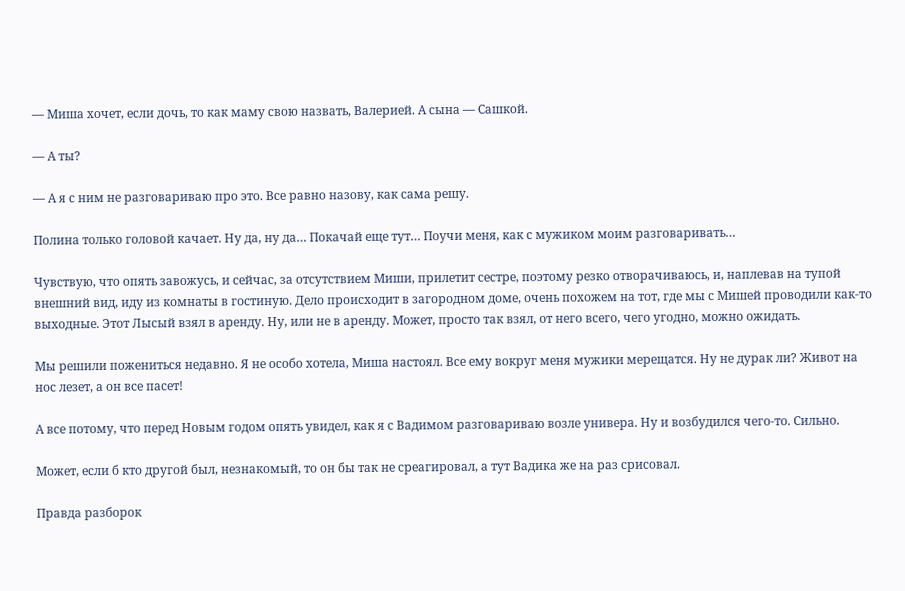— Миша хочет, если дочь, то как маму свою назвать, Валерией. А сына — Сашкой.

— А ты?

— А я с ним не разговариваю про это. Все равно назову, как сама решу.

Полина только головой качает. Ну да, ну да… Покачай еще тут… Поучи меня, как с мужиком моим разговаривать…

Чувствую, что опять завожусь, и сейчас, за отсутствием Миши, прилетит сестре, поэтому резко отворачиваюсь, и, наплевав на тупой внешний вид, иду из комнаты в гостиную. Дело происходит в загородном доме, очень похожем на тот, где мы с Мишей проводили как-то выходные. Этот Лысый взял в аренду. Ну, или не в аренду. Может, просто так взял, от него всего, чего угодно, можно ожидать.

Мы решили пожениться недавно. Я не особо хотела, Миша настоял. Все ему вокруг меня мужики мерещатся. Ну не дурак ли? Живот на нос лезет, а он все пасет!

А все потому, что перед Новым годом опять увидел, как я с Вадимом разговариваю возле универа. Ну и возбудился чего-то. Сильно.

Может, если б кто другой был, незнакомый, то он бы так не среагировал, а тут Вадика же на раз срисовал.

Правда разборок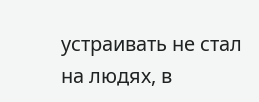устраивать не стал на людях, в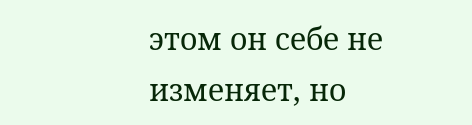этом он себе не изменяет, но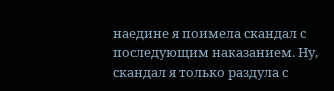наедине я поимела скандал с последующим наказанием. Ну, скандал я только раздула с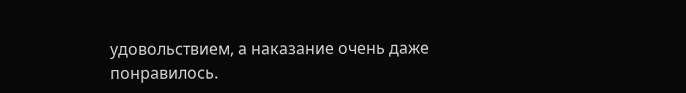удовольствием, а наказание очень даже понравилось.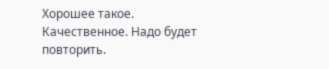Хорошее такое. Качественное. Надо будет повторить.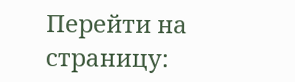Перейти на страницу: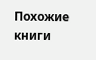Похожие книги